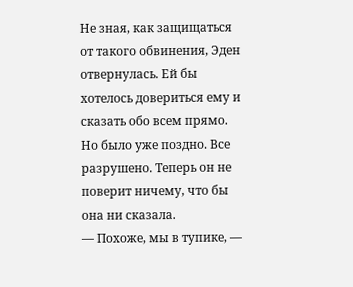Не зная, как защищаться от такого обвинения, Эден отвернулась. Ей бы хотелось довериться ему и сказать обо всем прямо. Но было уже поздно. Все разрушено. Теперь он не поверит ничему, что бы она ни сказала.
— Похоже, мы в тупике, —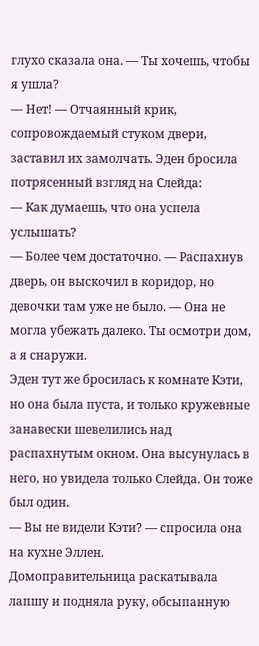глухо сказала она. — Ты хочешь, чтобы я ушла?
— Нет! — Отчаянный крик, сопровождаемый стуком двери, заставил их замолчать. Эден бросила потрясенный взгляд на Слейда:
— Как думаешь, что она успела услышать?
— Более чем достаточно. — Распахнув дверь, он выскочил в коридор, но девочки там уже не было. — Она не могла убежать далеко. Ты осмотри дом, а я снаружи.
Эден тут же бросилась к комнате Кэти, но она была пуста, и только кружевные занавески шевелились над распахнутым окном. Она высунулась в него, но увидела только Слейда. Он тоже был один.
— Вы не видели Кэти? — спросила она на кухне Эллен.
Домоправительница раскатывала лапшу и подняла руку, обсыпанную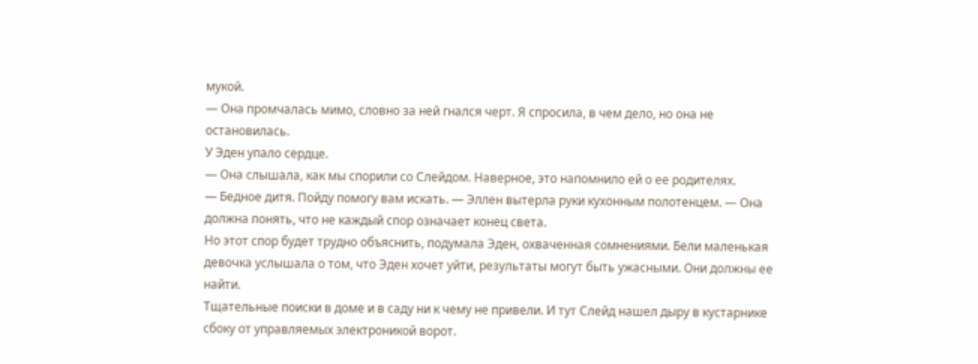мукой.
— Она промчалась мимо, словно за ней гнался черт. Я спросила, в чем дело, но она не остановилась.
У Эден упало сердце.
— Она слышала, как мы спорили со Слейдом. Наверное, это напомнило ей о ее родителях.
— Бедное дитя. Пойду помогу вам искать. — Эллен вытерла руки кухонным полотенцем. — Она должна понять, что не каждый спор означает конец света.
Но этот спор будет трудно объяснить, подумала Эден, охваченная сомнениями. Бели маленькая девочка услышала о том, что Эден хочет уйти, результаты могут быть ужасными. Они должны ее найти.
Тщательные поиски в доме и в саду ни к чему не привели. И тут Слейд нашел дыру в кустарнике сбоку от управляемых электроникой ворот.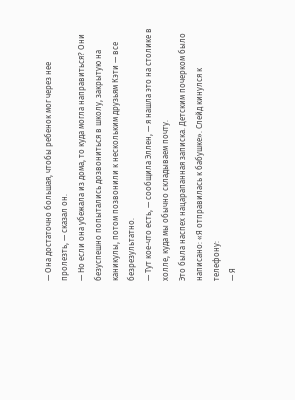— Она достаточно большая, чтобы ребенок мог через нее пролезть, — сказал он.
— Но если она убежала из дома, то куда могла направиться? Они безуспешно попытались дозвониться в школу, закрытую на каникулы, потом позвонили к нескольким друзьям Кэти — все безрезультатно.
— Тут кое-что есть, — сообщила Эллен, — я нашла это на столике в холле, куда мы обычно складываем почту.
Это была наспех нацарапанная записка. Детским почерком было написано: «Я отправилась к бабушке». Слейд кинулся к телефону:
— Я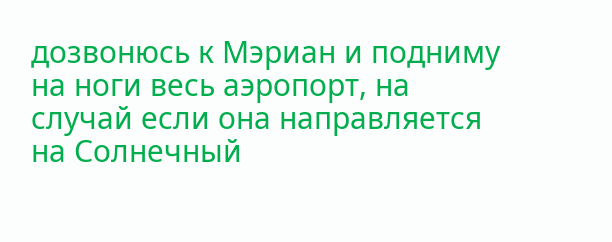дозвонюсь к Мэриан и подниму на ноги весь аэропорт, на случай если она направляется на Солнечный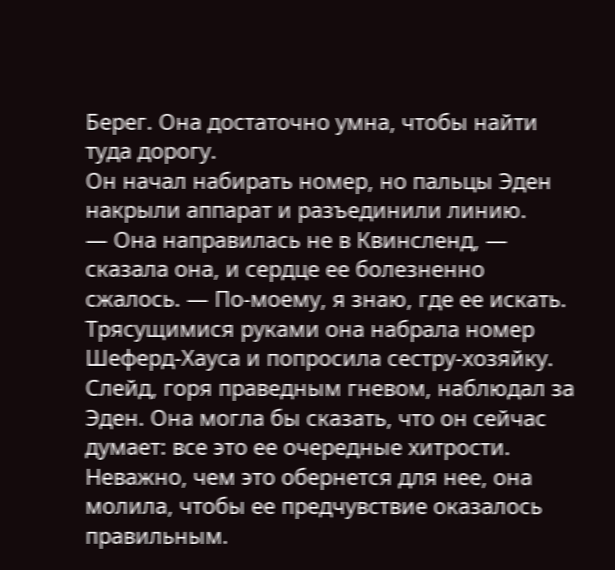Берег. Она достаточно умна, чтобы найти туда дорогу.
Он начал набирать номер, но пальцы Эден накрыли аппарат и разъединили линию.
— Она направилась не в Квинсленд, — сказала она, и сердце ее болезненно сжалось. — По-моему, я знаю, где ее искать.
Трясущимися руками она набрала номер Шеферд-Хауса и попросила сестру-хозяйку. Слейд, горя праведным гневом, наблюдал за Эден. Она могла бы сказать, что он сейчас думает: все это ее очередные хитрости. Неважно, чем это обернется для нее, она молила, чтобы ее предчувствие оказалось правильным.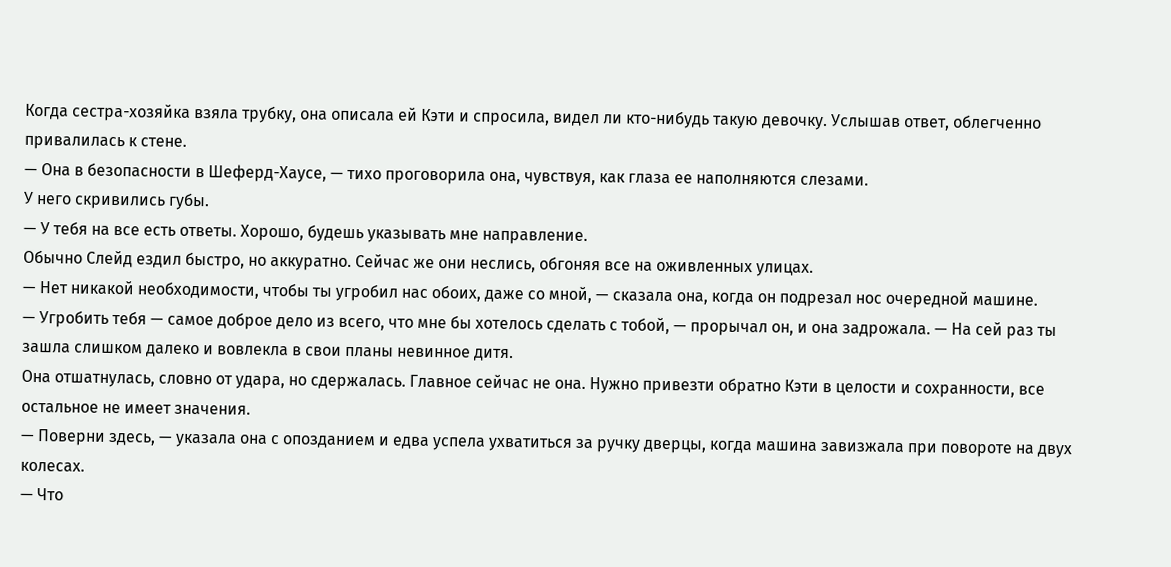Когда сестра-хозяйка взяла трубку, она описала ей Кэти и спросила, видел ли кто-нибудь такую девочку. Услышав ответ, облегченно привалилась к стене.
— Она в безопасности в Шеферд-Хаусе, — тихо проговорила она, чувствуя, как глаза ее наполняются слезами.
У него скривились губы.
— У тебя на все есть ответы. Хорошо, будешь указывать мне направление.
Обычно Слейд ездил быстро, но аккуратно. Сейчас же они неслись, обгоняя все на оживленных улицах.
— Нет никакой необходимости, чтобы ты угробил нас обоих, даже со мной, — сказала она, когда он подрезал нос очередной машине.
— Угробить тебя — самое доброе дело из всего, что мне бы хотелось сделать с тобой, — прорычал он, и она задрожала. — На сей раз ты зашла слишком далеко и вовлекла в свои планы невинное дитя.
Она отшатнулась, словно от удара, но сдержалась. Главное сейчас не она. Нужно привезти обратно Кэти в целости и сохранности, все остальное не имеет значения.
— Поверни здесь, — указала она с опозданием и едва успела ухватиться за ручку дверцы, когда машина завизжала при повороте на двух колесах.
— Что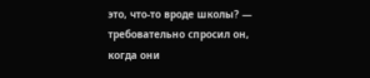это, что-то вроде школы? — требовательно спросил он, когда они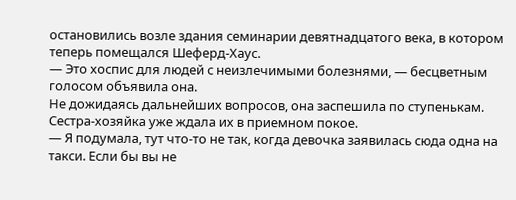остановились возле здания семинарии девятнадцатого века, в котором теперь помещался Шеферд-Хаус.
— Это хоспис для людей с неизлечимыми болезнями, — бесцветным голосом объявила она.
Не дожидаясь дальнейших вопросов, она заспешила по ступенькам. Сестра-хозяйка уже ждала их в приемном покое.
— Я подумала, тут что-то не так, когда девочка заявилась сюда одна на такси. Если бы вы не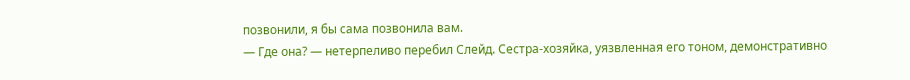позвонили, я бы сама позвонила вам.
— Где она? — нетерпеливо перебил Слейд. Сестра-хозяйка, уязвленная его тоном, демонстративно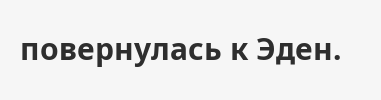повернулась к Эден.